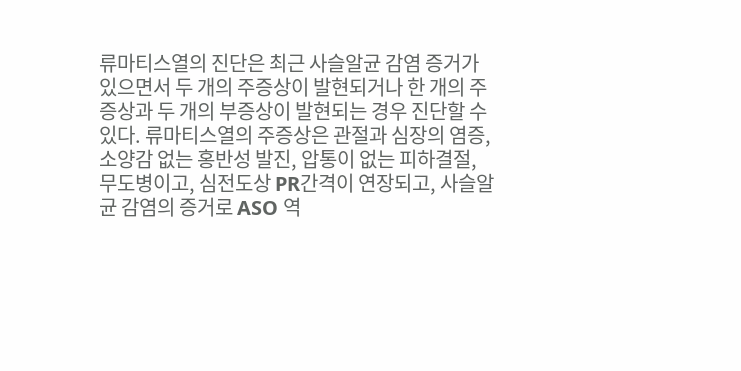류마티스열의 진단은 최근 사슬알균 감염 증거가 있으면서 두 개의 주증상이 발현되거나 한 개의 주증상과 두 개의 부증상이 발현되는 경우 진단할 수 있다. 류마티스열의 주증상은 관절과 심장의 염증, 소양감 없는 홍반성 발진, 압통이 없는 피하결절, 무도병이고, 심전도상 PR간격이 연장되고, 사슬알균 감염의 증거로 ASO 역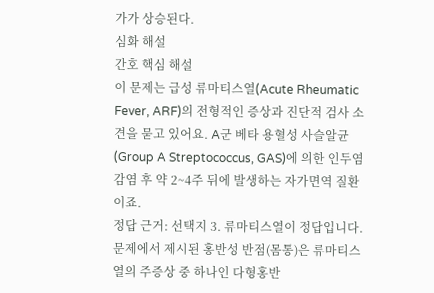가가 상승된다.
심화 해설
간호 핵심 해설
이 문제는 급성 류마티스열(Acute Rheumatic Fever, ARF)의 전형적인 증상과 진단적 검사 소견을 묻고 있어요. A군 베타 용혈성 사슬알균(Group A Streptococcus, GAS)에 의한 인두염 감염 후 약 2~4주 뒤에 발생하는 자가면역 질환이죠.
정답 근거: 선택지 3. 류마티스열이 정답입니다. 문제에서 제시된 홍반성 반점(몸통)은 류마티스열의 주증상 중 하나인 다형홍반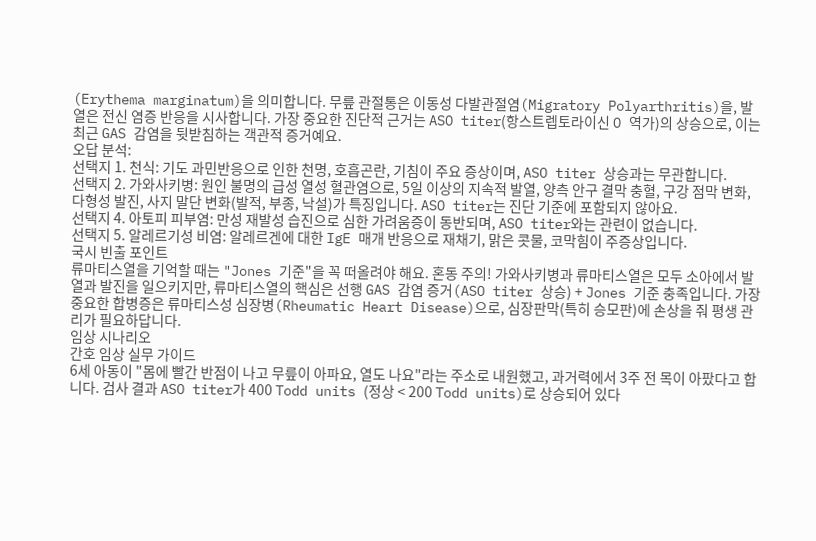(Erythema marginatum)을 의미합니다. 무릎 관절통은 이동성 다발관절염(Migratory Polyarthritis)을, 발열은 전신 염증 반응을 시사합니다. 가장 중요한 진단적 근거는 ASO titer(항스트렙토라이신 O 역가)의 상승으로, 이는 최근 GAS 감염을 뒷받침하는 객관적 증거예요.
오답 분석:
선택지 1. 천식: 기도 과민반응으로 인한 천명, 호흡곤란, 기침이 주요 증상이며, ASO titer 상승과는 무관합니다.
선택지 2. 가와사키병: 원인 불명의 급성 열성 혈관염으로, 5일 이상의 지속적 발열, 양측 안구 결막 충혈, 구강 점막 변화, 다형성 발진, 사지 말단 변화(발적, 부종, 낙설)가 특징입니다. ASO titer는 진단 기준에 포함되지 않아요.
선택지 4. 아토피 피부염: 만성 재발성 습진으로 심한 가려움증이 동반되며, ASO titer와는 관련이 없습니다.
선택지 5. 알레르기성 비염: 알레르겐에 대한 IgE 매개 반응으로 재채기, 맑은 콧물, 코막힘이 주증상입니다.
국시 빈출 포인트
류마티스열을 기억할 때는 "Jones 기준"을 꼭 떠올려야 해요. 혼동 주의! 가와사키병과 류마티스열은 모두 소아에서 발열과 발진을 일으키지만, 류마티스열의 핵심은 선행 GAS 감염 증거(ASO titer 상승) + Jones 기준 충족입니다. 가장 중요한 합병증은 류마티스성 심장병(Rheumatic Heart Disease)으로, 심장판막(특히 승모판)에 손상을 줘 평생 관리가 필요하답니다.
임상 시나리오
간호 임상 실무 가이드
6세 아동이 "몸에 빨간 반점이 나고 무릎이 아파요, 열도 나요"라는 주소로 내원했고, 과거력에서 3주 전 목이 아팠다고 합니다. 검사 결과 ASO titer가 400 Todd units (정상 < 200 Todd units)로 상승되어 있다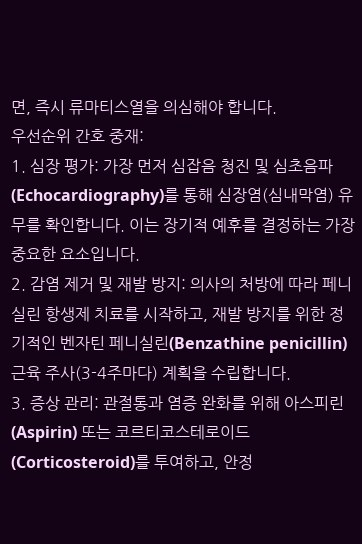면, 즉시 류마티스열을 의심해야 합니다.
우선순위 간호 중재:
1. 심장 평가: 가장 먼저 심잡음 청진 및 심초음파(Echocardiography)를 통해 심장염(심내막염) 유무를 확인합니다. 이는 장기적 예후를 결정하는 가장 중요한 요소입니다.
2. 감염 제거 및 재발 방지: 의사의 처방에 따라 페니실린 항생제 치료를 시작하고, 재발 방지를 위한 정기적인 벤자틴 페니실린(Benzathine penicillin) 근육 주사(3-4주마다) 계획을 수립합니다.
3. 증상 관리: 관절통과 염증 완화를 위해 아스피린(Aspirin) 또는 코르티코스테로이드(Corticosteroid)를 투여하고, 안정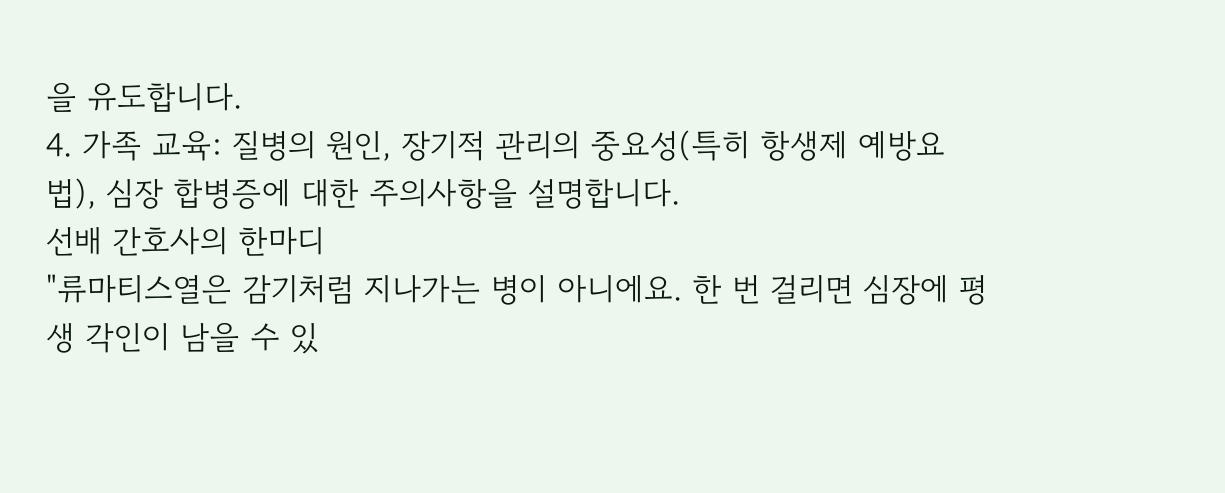을 유도합니다.
4. 가족 교육: 질병의 원인, 장기적 관리의 중요성(특히 항생제 예방요법), 심장 합병증에 대한 주의사항을 설명합니다.
선배 간호사의 한마디
"류마티스열은 감기처럼 지나가는 병이 아니에요. 한 번 걸리면 심장에 평생 각인이 남을 수 있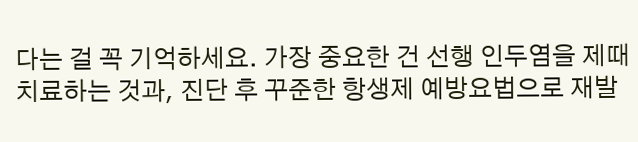다는 걸 꼭 기억하세요. 가장 중요한 건 선행 인두염을 제때 치료하는 것과, 진단 후 꾸준한 항생제 예방요법으로 재발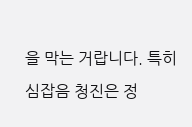을 막는 거랍니다. 특히 심잡음 청진은 정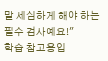말 세심하게 해야 하는 필수 검사예요!"
학습 참고용입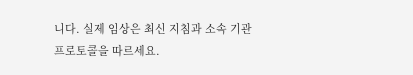니다. 실제 임상은 최신 지침과 소속 기관 프로토콜을 따르세요.